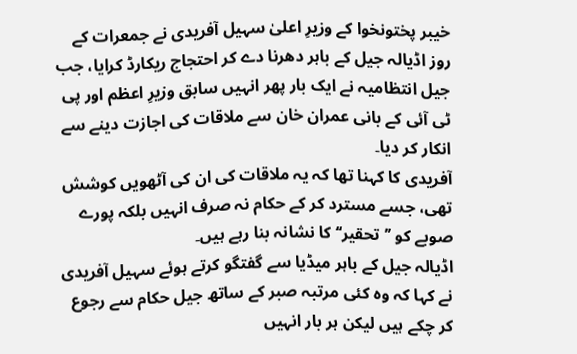خیبر پختونخوا کے وزیرِ اعلیٰ سہیل آفریدی نے جمعرات کے روز اڈیالہ جیل کے باہر دھرنا دے کر احتجاج ریکارڈ کرایا، جب جیل انتظامیہ نے ایک بار پھر انہیں سابق وزیرِ اعظم اور پی ٹی آئی کے بانی عمران خان سے ملاقات کی اجازت دینے سے انکار کر دیا۔
آفریدی کا کہنا تھا کہ یہ ملاقات کی ان کی آٹھویں کوشش تھی، جسے مسترد کر کے حکام نہ صرف انہیں بلکہ پورے صوبے کو ’’تحقیر‘‘ کا نشانہ بنا رہے ہیں۔
اڈیالہ جیل کے باہر میڈیا سے گفتگو کرتے ہوئے سہیل آفریدی نے کہا کہ وہ کئی مرتبہ صبر کے ساتھ جیل حکام سے رجوع کر چکے ہیں لیکن ہر بار انہیں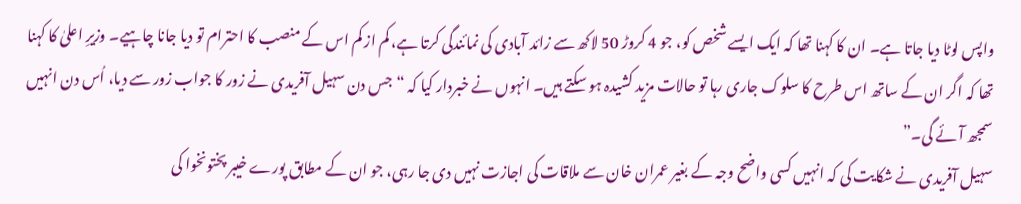واپس لوٹا دیا جاتا ہے۔ ان کا کہنا تھا کہ ایک ایسے شخص کو، جو 4 کروڑ 50 لاکھ سے زائد آبادی کی نمائندگی کرتا ہے، کم از کم اس کے منصب کا احترام تو دیا جانا چاہیے۔ وزیرِ اعلیٰ کا کہنا تھا کہ اگر ان کے ساتھ اس طرح کا سلوک جاری رہا تو حالات مزید کشیدہ ہو سکتے ہیں۔ انہوں نے خبردار کیا کہ “جس دن سہیل آفریدی نے زور کا جواب زور سے دیا، اُس دن انہیں سمجھ آئے گی۔”
سہیل آفریدی نے شکایت کی کہ انہیں کسی واضح وجہ کے بغیر عمران خان سے ملاقات کی اجازت نہیں دی جا رہی، جو ان کے مطابق پورے خیبر پختونخوا کی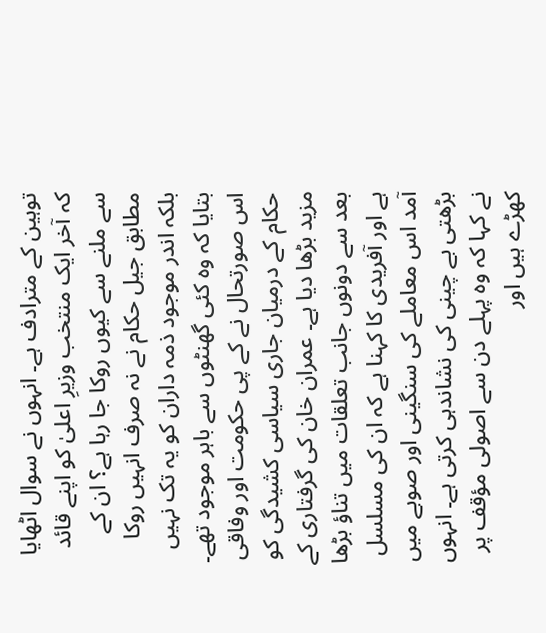توہین کے مترادف ہے۔ انہوں نے سوال اٹھایا کہ آخر ایک منتخب وزیرِ اعلیٰ کو اپنے قائد سے ملنے سے کیوں روکا جا رہا ہے؟ ان کے مطابق جیل حکام نے نہ صرف انہیں روکا بلکہ اندر موجود ذمہ داران کو یہ تک نہیں بتایا کہ وہ کئی گھنٹوں سے باہر موجود تھے۔
اس صورتحال نے کے پی حکومت اور وفاقی حکام کے درمیان جاری سیاسی کشیدگی کو مزید بڑھا دیا ہے۔ عمران خان کی گرفتاری کے بعد سے دونوں جانب تعلقات میں تناؤ بڑھا ہے اور آفریدی کا کہنا ہے کہ ان کی مسلسل آمد اس معاملے کی سنگینی اور صوبے میں بڑھتی بے چینی کی نشاندہی کرتی ہے۔ انہوں نے کہا کہ وہ پہلے دن سے اصولی مؤقف پر کھڑے ہیں اور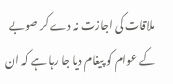ملاقات کی اجازت نہ دے کر صوبے کے عوام کو پیغام دیا جا رہا ہے کہ ان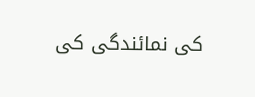کی نمائندگی کی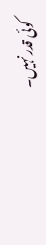کوئی قدر نہیں۔